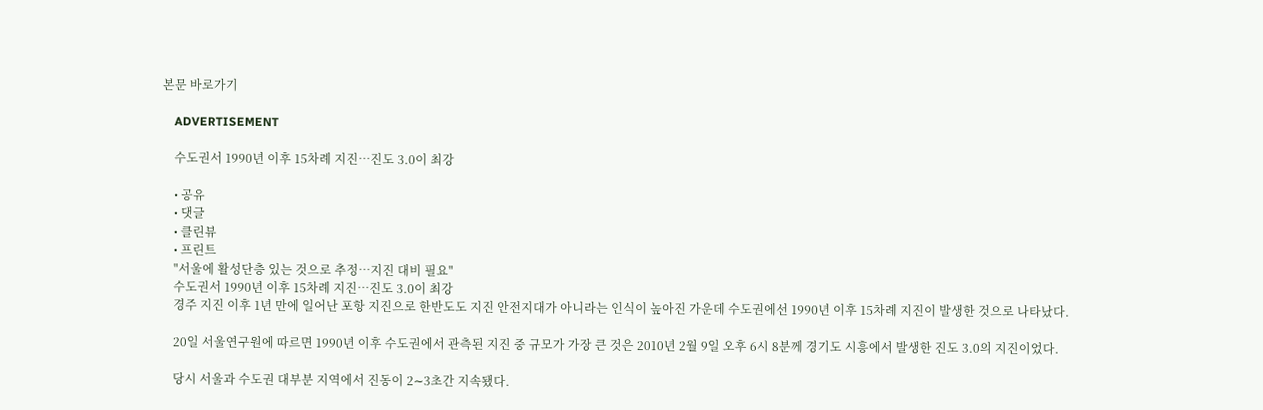본문 바로가기

    ADVERTISEMENT

    수도권서 1990년 이후 15차례 지진…진도 3.0이 최강

    • 공유
    • 댓글
    • 클린뷰
    • 프린트
    "서울에 활성단층 있는 것으로 추정…지진 대비 필요"
    수도권서 1990년 이후 15차례 지진…진도 3.0이 최강
    경주 지진 이후 1년 만에 일어난 포항 지진으로 한반도도 지진 안전지대가 아니라는 인식이 높아진 가운데 수도권에선 1990년 이후 15차례 지진이 발생한 것으로 나타났다.

    20일 서울연구원에 따르면 1990년 이후 수도권에서 관측된 지진 중 규모가 가장 큰 것은 2010년 2월 9일 오후 6시 8분께 경기도 시흥에서 발생한 진도 3.0의 지진이었다.

    당시 서울과 수도권 대부분 지역에서 진동이 2∼3초간 지속됐다.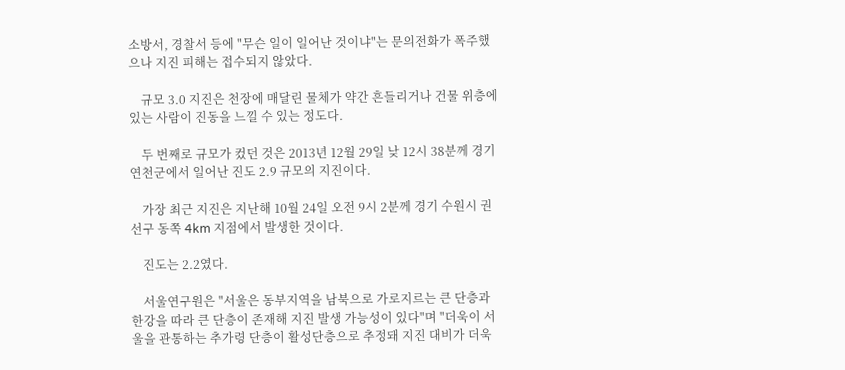소방서, 경찰서 등에 "무슨 일이 일어난 것이냐"는 문의전화가 폭주했으나 지진 피해는 접수되지 않았다.

    규모 3.0 지진은 천장에 매달린 물체가 약간 흔들리거나 건물 위층에 있는 사람이 진동을 느낄 수 있는 정도다.

    두 번째로 규모가 컸던 것은 2013년 12월 29일 낮 12시 38분께 경기 연천군에서 일어난 진도 2.9 규모의 지진이다.

    가장 최근 지진은 지난해 10월 24일 오전 9시 2분께 경기 수원시 권선구 동쪽 4km 지점에서 발생한 것이다.

    진도는 2.2였다.

    서울연구원은 "서울은 동부지역을 남북으로 가로지르는 큰 단층과 한강을 따라 큰 단층이 존재해 지진 발생 가능성이 있다"며 "더욱이 서울을 관통하는 추가령 단층이 활성단층으로 추정돼 지진 대비가 더욱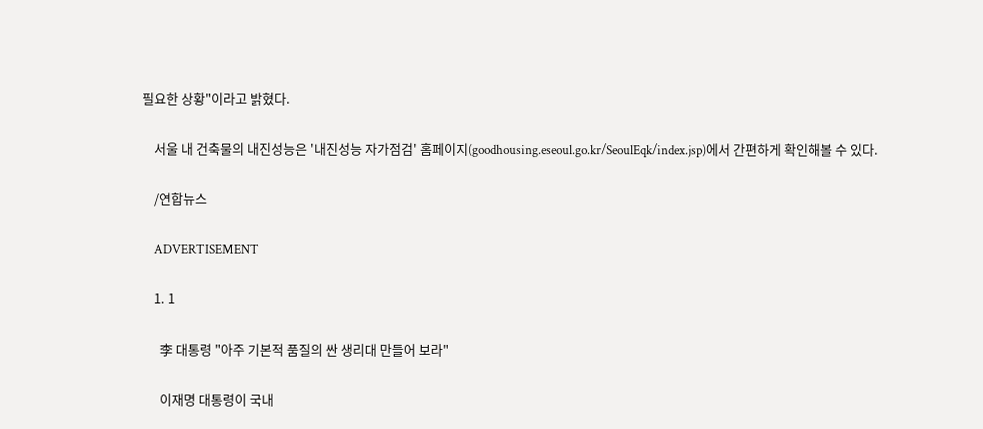필요한 상황"이라고 밝혔다.

    서울 내 건축물의 내진성능은 '내진성능 자가점검' 홈페이지(goodhousing.eseoul.go.kr/SeoulEqk/index.jsp)에서 간편하게 확인해볼 수 있다.

    /연합뉴스

    ADVERTISEMENT

    1. 1

      李 대통령 "아주 기본적 품질의 싼 생리대 만들어 보라"

      이재명 대통령이 국내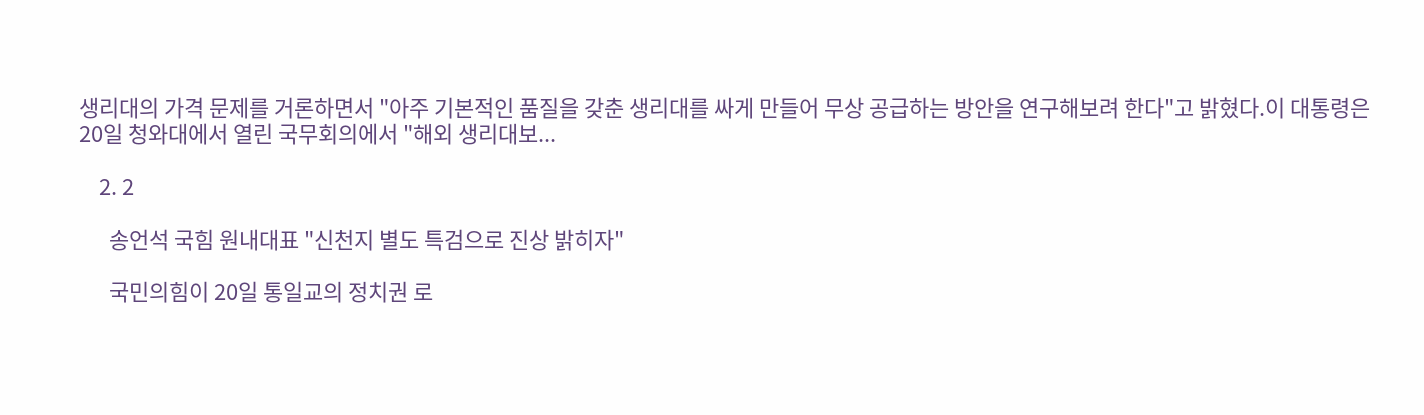생리대의 가격 문제를 거론하면서 "아주 기본적인 품질을 갖춘 생리대를 싸게 만들어 무상 공급하는 방안을 연구해보려 한다"고 밝혔다.이 대통령은 20일 청와대에서 열린 국무회의에서 "해외 생리대보...

    2. 2

      송언석 국힘 원내대표 "신천지 별도 특검으로 진상 밝히자"

      국민의힘이 20일 통일교의 정치권 로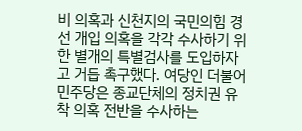비 의혹과 신천지의 국민의힘 경선 개입 의혹을 각각 수사하기 위한 별개의 특별검사를 도입하자고 거듭 촉구했다. 여당인 더불어민주당은 종교단체의 정치권 유착 의혹 전반을 수사하는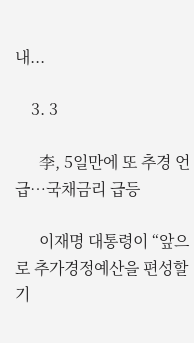내...

    3. 3

      李, 5일만에 또 추경 언급…국채금리 급등

      이재명 대통령이 “앞으로 추가경정예산을 편성할 기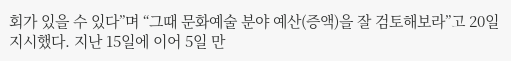회가 있을 수 있다”며 “그때 문화예술 분야 예산(증액)을 잘 검토해보라”고 20일 지시했다. 지난 15일에 이어 5일 만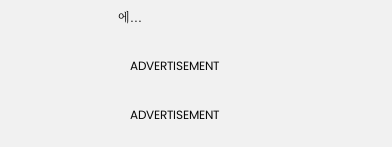에...

    ADVERTISEMENT

    ADVERTISEMENT